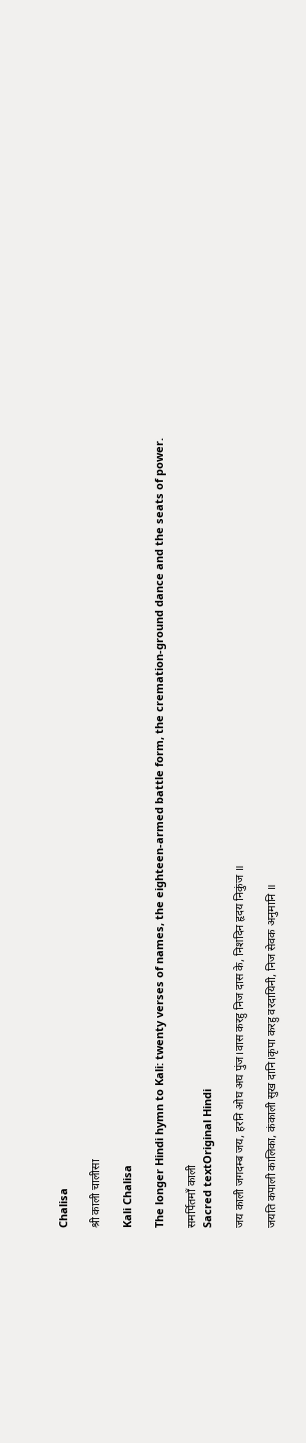Chalisa

श्री काली चालीसा

Kali Chalisa

The longer Hindi hymn to Kali: twenty verses of names, the eighteen-armed battle form, the cremation-ground dance and the seats of power.

समर्पितमाँ काली
Sacred textOriginal Hindi

जय काली जगदम्ब जय, हरनि ओघ अघ पुंज।वास करहु निज दास के, निशदिन हृदय निकुंज ॥

जयति कपाली कालिका, कंकाली सुख दानि।कृपा करहु वरदायिनी, निज सेवक अनुमानि ॥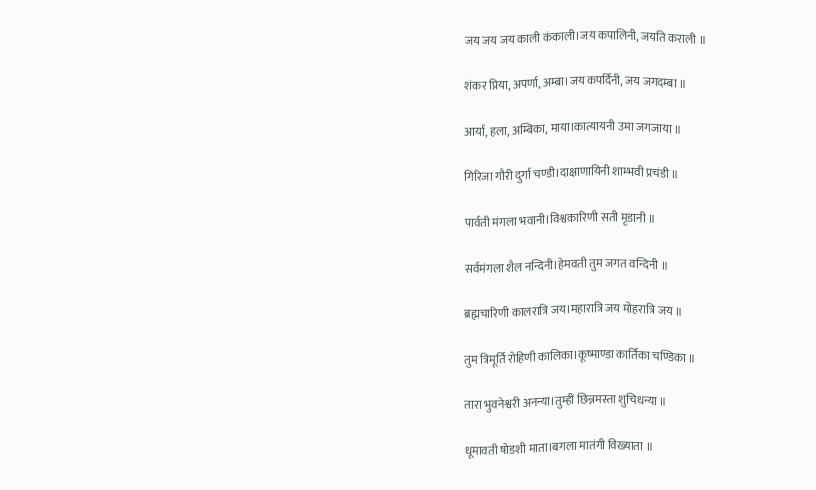जय जय जय काली कंकाली।जय कपालिनी, जयति कराली ॥

शंकर प्रिया, अपर्णा, अम्बा।जय कपर्दिनी, जय जगदम्बा ॥

आर्या, हला, अम्बिका, माया।कात्यायनी उमा जगजाया ॥

गिरिजा गौरी दुर्गा चण्डी।दाक्षाणायिनी शाम्भवी प्रचंडी ॥

पार्वती मंगला भवानी।विश्वकारिणी सती मृडानी ॥

सर्वमंगला शैल नन्दिनी।हेमवती तुम जगत वन्दिनी ॥

ब्रह्मचारिणी कालरात्रि जय।महारात्रि जय मोहरात्रि जय ॥

तुम त्रिमूर्ति रोहिणी कालिका।कूष्माण्डा कार्तिका चण्डिका ॥

तारा भुवनेश्वरी अनन्या।तुम्हीं छिन्नमस्ता शुचिधन्या ॥

धूमावती षोडशी माता।बगला मातंगी विख्याता ॥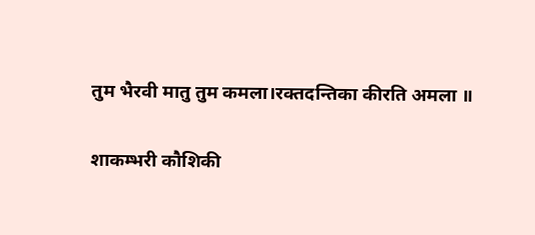तुम भैरवी मातु तुम कमला।रक्तदन्तिका कीरति अमला ॥

शाकम्भरी कौशिकी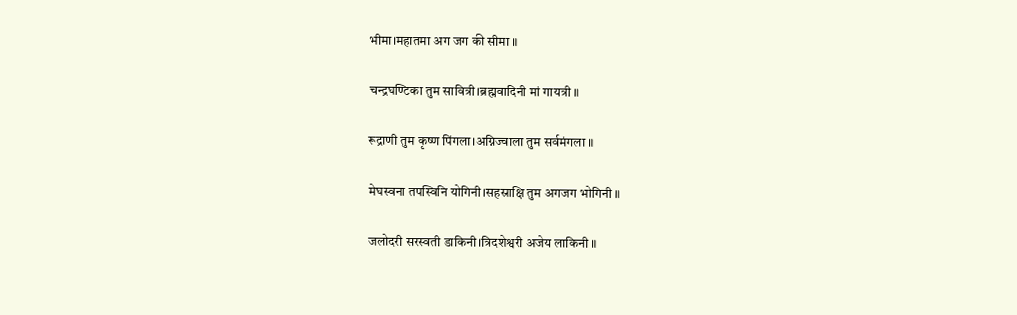भीमा।महातमा अग जग की सीमा ॥

चन्द्रघण्टिका तुम सावित्री।ब्रह्मवादिनी मां गायत्री ॥

रूद्राणी तुम कृष्ण पिंगला।अग्निज्वाला तुम सर्वमंगला ॥

मेघस्वना तपस्विनि योगिनी।सहस्राक्षि तुम अगजग भोगिनी ॥

जलोदरी सरस्वती डाकिनी।त्रिदशेश्वरी अजेय लाकिनी ॥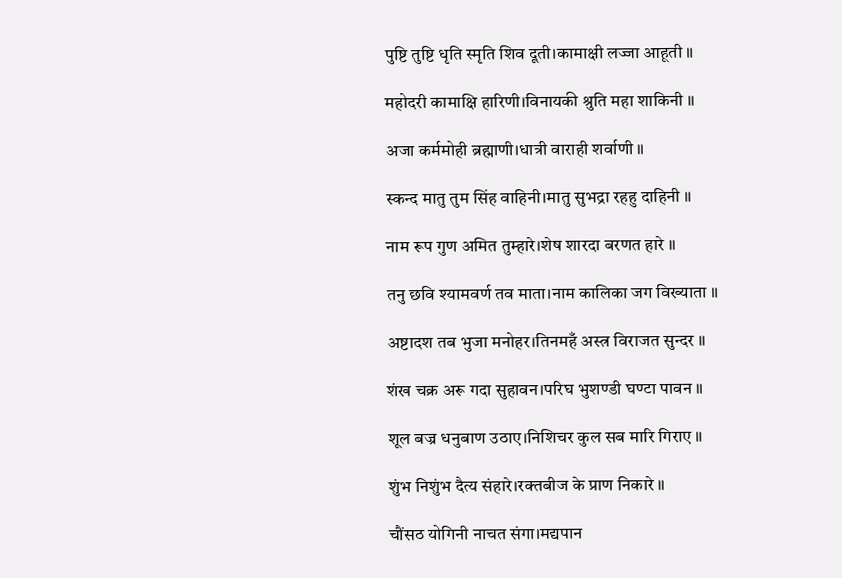पुष्टि तुष्टि धृति स्मृति शिव दूती।कामाक्षी लज्जा आहूती ॥

महोदरी कामाक्षि हारिणी।विनायकी श्रुति महा शाकिनी ॥

अजा कर्ममोही ब्रह्माणी।धात्री वाराही शर्वाणी ॥

स्कन्द मातु तुम सिंह वाहिनी।मातु सुभद्रा रहहु दाहिनी ॥

नाम रूप गुण अमित तुम्हारे।शेष शारदा बरणत हारे ॥

तनु छवि श्यामवर्ण तव माता।नाम कालिका जग विख्याता ॥

अष्टादश तब भुजा मनोहर।तिनमहँ अस्त्र विराजत सुन्दर ॥

शंख चक्र अरू गदा सुहावन।परिघ भुशण्डी घण्टा पावन ॥

शूल बज्र धनुबाण उठाए।निशिचर कुल सब मारि गिराए ॥

शुंभ निशुंभ दैत्य संहारे।रक्तबीज के प्राण निकारे ॥

चौंसठ योगिनी नाचत संगा।मद्यपान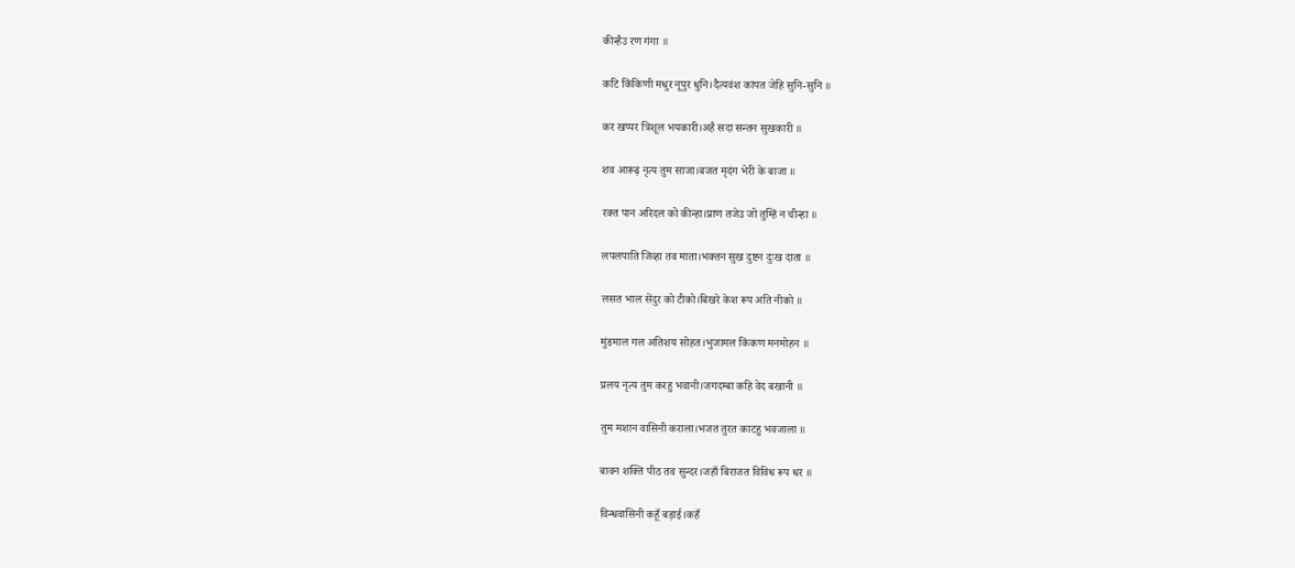कीन्हैउ रण गंगा ॥

कटि किंकिणी मधुर नूपुर धुनि।दैत्यवंश कांपत जेहि सुनि-सुनि ॥

कर खप्पर त्रिशूल भयकारी।अहै सदा सन्तन सुखकारी ॥

शव आरूढ़ नृत्य तुम साजा।बजत मृदंग भेरी के बाजा ॥

रक्त पान अरिदल को कीन्हा।प्राण तजेउ जो तुम्हिं न चीन्हा ॥

लपलपाति जिव्हा तव माता।भक्तन सुख दुष्टन दुःख दाता ॥

लसत भाल सेंदुर को टीको।बिखरे केश रूप अति नीको ॥

मुंडमाल गल अतिशय सोहत।भुजामल किंकण मनमोहन ॥

प्रलय नृत्य तुम करहु भवानी।जगदम्बा कहि वेद बखानी ॥

तुम मशान वासिनी कराला।भजत तुरत काटहु भवजाला ॥

बावन शक्ति पीठ तव सुन्दर।जहाँ बिराजत विविध रूप धर ॥

विन्धवासिनी कहूँ बड़ाई।कहँ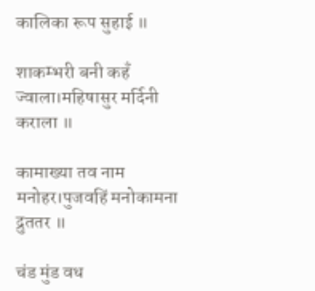कालिका रूप सुहाई ॥

शाकम्भरी बनी कहँ ज्वाला।महिषासुर मर्दिनी कराला ॥

कामाख्या तव नाम मनोहर।पुजवहिं मनोकामना द्रुततर ॥

चंड मुंड वध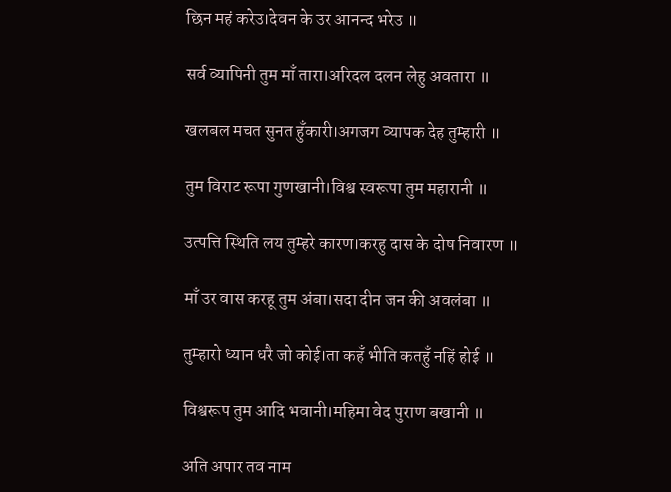छिन महं करेउ।देवन के उर आनन्द भरेउ ॥

सर्व व्यापिनी तुम माँ तारा।अरिदल दलन लेहु अवतारा ॥

खलबल मचत सुनत हुँकारी।अगजग व्यापक देह तुम्हारी ॥

तुम विराट रूपा गुणखानी।विश्व स्वरूपा तुम महारानी ॥

उत्पत्ति स्थिति लय तुम्हरे कारण।करहु दास के दोष निवारण ॥

माँ उर वास करहू तुम अंबा।सदा दीन जन की अवलंबा ॥

तुम्हारो ध्यान धरै जो कोई।ता कहँ भीति कतहुँ नहिं होई ॥

विश्वरूप तुम आदि भवानी।महिमा वेद पुराण बखानी ॥

अति अपार तव नाम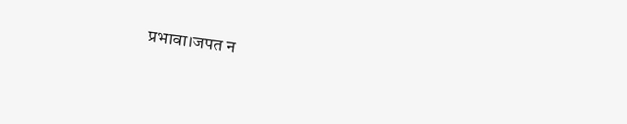प्रभावा।जपत न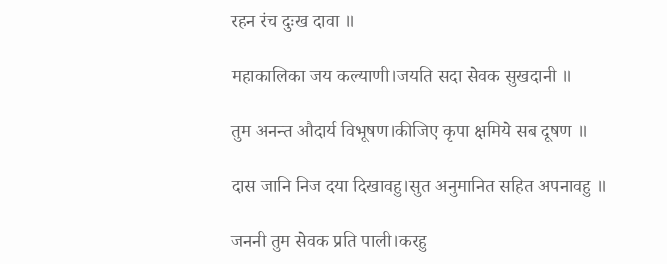रहन रंच दुःख दावा ॥

महाकालिका जय कल्याणी।जयति सदा सेवक सुखदानी ॥

तुम अनन्त औदार्य विभूषण।कीजिए कृपा क्षमिये सब दूषण ॥

दास जानि निज दया दिखावहु।सुत अनुमानित सहित अपनावहु ॥

जननी तुम सेवक प्रति पाली।करहु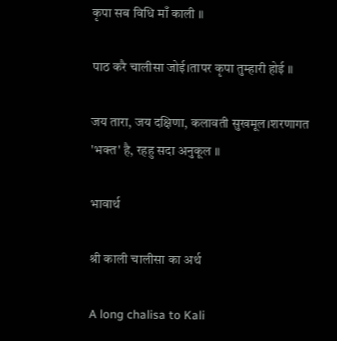कृपा सब विधि माँ काली ॥

पाठ करै चालीसा जोई।तापर कृपा तुम्हारी होई ॥

जय तारा, जय दक्षिणा, कलावती सुखमूल।शरणागत 'भक्त' है, रहहु सदा अनुकूल ॥

भावार्थ

श्री काली चालीसा का अर्थ

A long chalisa to Kali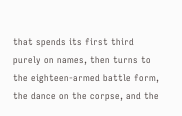that spends its first third purely on names, then turns to the eighteen-armed battle form, the dance on the corpse, and the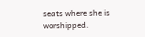seats where she is worshipped.